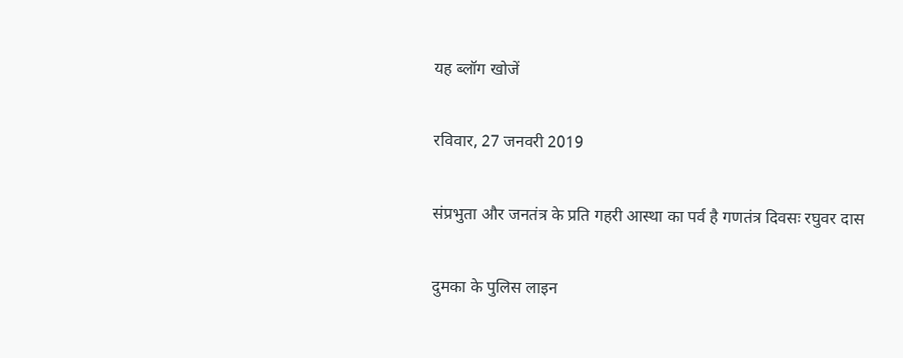यह ब्लॉग खोजें

रविवार, 27 जनवरी 2019

संप्रभुता और जनतंत्र के प्रति गहरी आस्था का पर्व है गणतंत्र दिवसः रघुवर दास

दुमका के पुलिस लाइन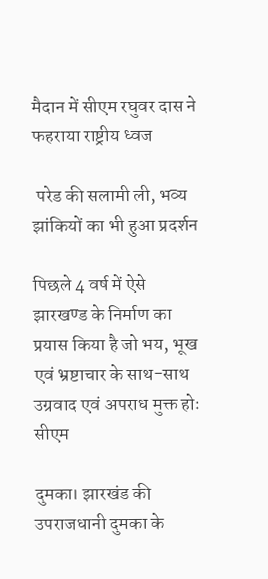मैदान में सीएम रघुवर दास ने फहराया राष्ट्रीय ध्वज

 परेड की सलामी ली, भव्य झांकियों का भी हुआ प्रदर्शन

पिछले 4 वर्ष में ऐसे झारखण्ड के निर्माण का प्रयास किया है जो भय, भूख एवं भ्रष्टाचार के साथ-साथ उग्रवाद एवं अपराध मुक्त होः सीएम

दुमका। झारखंड की उपराजधानी दुमका के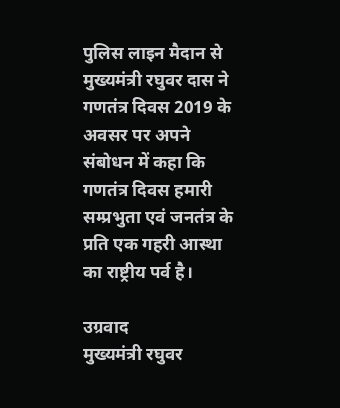पुलिस लाइन मैदान से मुख्यमंत्री रघुवर दास ने गणतंत्र दिवस 2019 के अवसर पर अपने संबोधन में कहा कि गणतंत्र दिवस हमारी सम्प्रभुता एवं जनतंत्र के प्रति एक गहरी आस्था का राष्ट्रीय पर्व है।

उग्रवाद
मुख्यमंत्री रघुवर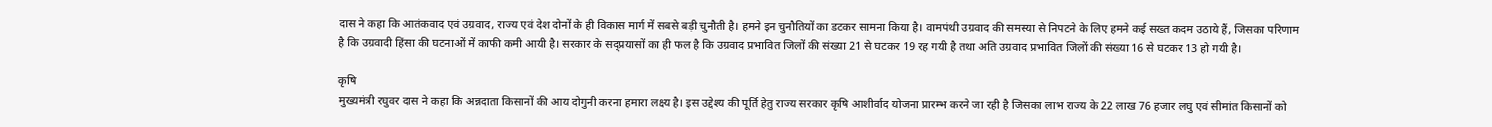दास ने कहा कि आतंकवाद एवं उग्रवाद, राज्य एवं देश दोनों के ही विकास मार्ग में सबसे बड़ी चुनौती है। हमने इन चुनौतियों का डटकर सामना किया है। वामपंथी उग्रवाद की समस्या से निपटने के लिए हमने कई सख्त कदम उठाये हैं, जिसका परिणाम है कि उग्रवादी हिंसा की घटनाओं में काफी कमी आयी है। सरकार के सद्प्रयासों का ही फल है कि उग्रवाद प्रभावित जिलों की संख्या 21 से घटकर 19 रह गयी है तथा अति उग्रवाद प्रभावित जिलों की संख्या 16 से घटकर 13 हो गयी है।

कृषि
मुख्यमंत्री रघुवर दास ने कहा कि अन्नदाता किसानों की आय दोगुनी करना हमारा लक्ष्य है। इस उद्देश्य की पूर्ति हेतु राज्य सरकार कृषि आशीर्वाद योजना प्रारम्भ करने जा रही है जिसका लाभ राज्य के 22 लाख 76 हजार लघु एवं सीमांत किसानों को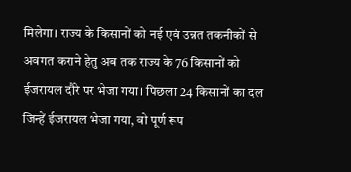मिलेगा। राज्य के किसानों को नई एवं उन्नत तकनीकों से अवगत कराने हेतु अब तक राज्य के 76 किसानों को ईजरायल दौरे पर भेजा गया। पिछला 24 किसानों का दल जिन्हें ईजरायल भेजा गया, वो पूर्ण रूप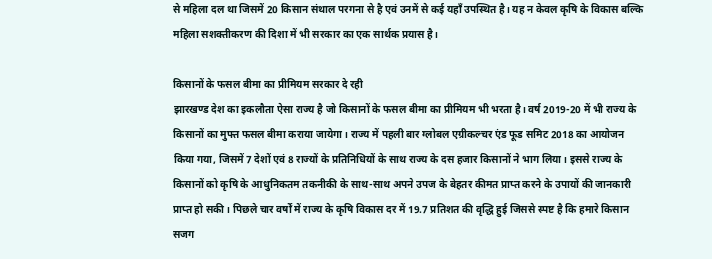से महिला दल था जिसमें 20 किसान संथाल परगना से है एवं उनमें से कई यहाँ उपस्थित है। यह न केवल कृषि के विकास बल्कि महिला सशक्तीकरण की दिशा में भी सरकार का एक सार्थक प्रयास है।

किसानों के फसल बीमा का प्रीमियम सरकार दे रही
झारखण्ड देश का इकलौता ऐसा राज्य है जो किसानों के फसल बीमा का प्रीमियम भी भरता है। वर्ष 2019-20 में भी राज्य के किसानों का मुफ्त फसल बीमा कराया जायेगा। राज्य में पहली बार ग्लोबल एग्रीकल्चर एंड फूड समिट 2018 का आयोजन किया गया, जिसमें 7 देशों एवं 8 राज्यों के प्रतिनिधियों के साथ राज्य के दस हजार किसानों ने भाग लिया। इससे राज्य के किसानों को कृषि के आधुनिकतम तकनीकी के साथ-साथ अपने उपज के बेहतर कीमत प्राप्त करने के उपायों की जानकारी प्राप्त हो सकी। पिछले चार वर्षों में राज्य के कृषि विकास दर में 19.7 प्रतिशत की वृद्धि हुई जिससे स्पष्ट है कि हमारे किसान सजग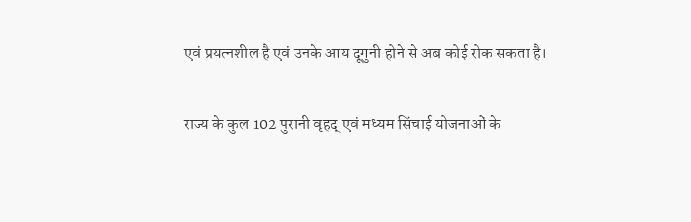एवं प्रयत्नशील है एवं उनके आय दूगुनी होने से अब कोई रोक सकता है।

राज्य के कुल 102 पुरानी वृहद् एवं मध्यम सिंचाई योजनाओं के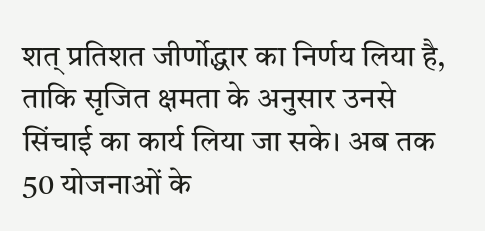शत् प्रतिशत जीर्णोद्धार का निर्णय लिया है, ताकि सृजित क्षमता के अनुसार उनसे सिंचाई का कार्य लिया जा सके। अब तक 50 योजनाओं के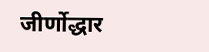जीर्णोद्धार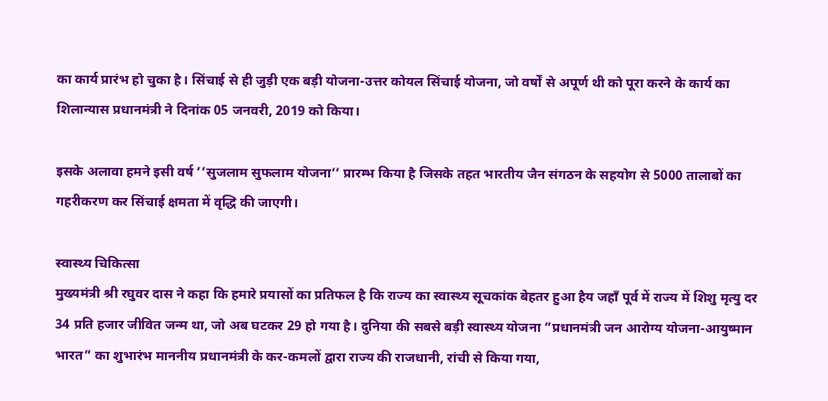का कार्य प्रारंभ हो चुका है। सिंचाई से ही जुड़ी एक बड़ी योजना-उत्तर कोयल सिंचाई योजना, जो वर्षों से अपूर्ण थी को पूरा करने के कार्य का शिलान्यास प्रधानमंत्री ने दिनांक 05 जनवरी, 2019 को किया।

इसके अलावा हमने इसी वर्ष ’’सुजलाम सुफलाम योजना’’ प्रारम्भ किया है जिसके तहत भारतीय जैन संगठन के सहयोग से 5000 तालाबों का गहरीकरण कर सिंचाई क्षमता में वृद्धि की जाएगी।

स्वास्थ्य चिकित्सा
मुख्यमंत्री श्री रघुवर दास ने कहा कि हमारे प्रयासों का प्रतिफल है कि राज्य का स्वास्थ्य सूचकांक बेहतर हुआ हैय जहाँ पूर्व में राज्य में शिशु मृत्यु दर 34 प्रति हजार जीवित जन्म था, जो अब घटकर 29 हो गया है। दुनिया की सबसे बड़ी स्वास्थ्य योजना ”प्रधानमंत्री जन आरोग्य योजना-आयुष्मान भारत” का शुभारंभ माननीय प्रधानमंत्री के कर-कमलों द्वारा राज्य की राजधानी, रांची से किया गया,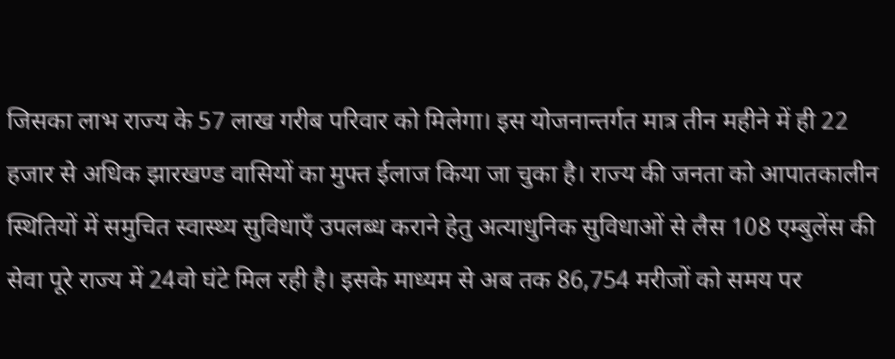जिसका लाभ राज्य के 57 लाख गरीब परिवार को मिलेगा। इस योजनान्तर्गत मात्र तीन महीने में ही 22 हजार से अधिक झारखण्ड वासियों का मुफ्त ईलाज किया जा चुका है। राज्य की जनता को आपातकालीन स्थितियों में समुचित स्वास्थ्य सुविधाएँ उपलब्ध कराने हेतु अत्याधुनिक सुविधाओं से लैस 108 एम्बुलेंस की सेवा पूरे राज्य में 24वो घंटे मिल रही है। इसके माध्यम से अब तक 86,754 मरीजों को समय पर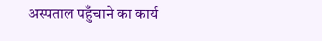अस्पताल पहुँचाने का कार्य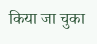किया जा चुका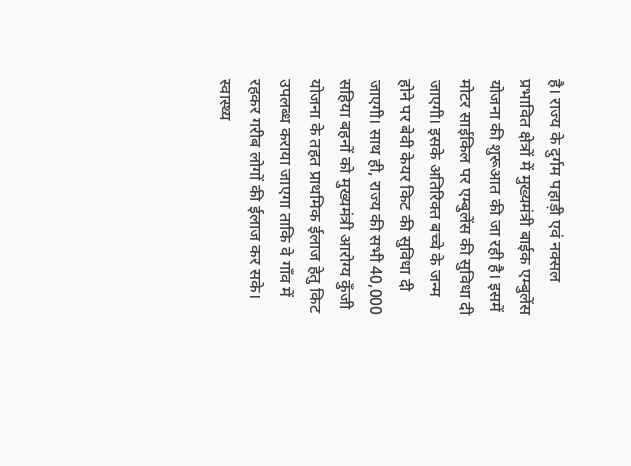है। राज्य के दुर्गम पहाड़ी एवं नक्सल प्रभावित क्षेत्रों में मुख्यमंत्री बाईक एम्बुलेंस योजना की शुरूआत की जा रही है। इसमें मोटर साईकिल पर एम्बुलेंस की सुविधा दी जाएगी। इसके अतिरिक्त बच्चे के जन्म होने पर बेवी केयर किट की सुविधा दी जाएगी। साथ ही, राज्य की सभी 40,000 सहिया बहनों को मुख्यमंत्री आरोग्य कुँजी योजना के तहत प्राथमिक ईलाज हेतु किट उपलब्ध कराया जाएगा ताकि वे गाँव में रहकर गरीब लोगों की ईलाज कर सके। स्वास्थ्य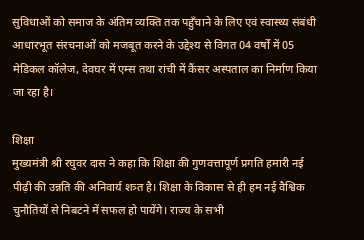सुविधाओं को समाज के अंतिम व्यक्ति तक पहुँचाने के लिए एवं स्वास्थ्य संबंधी आधारभूत संरचनाओं को मजबूत करने के उद्देश्य से विगत 04 वर्षों में 05 मेडिकल कॉलेज, देवघर में एम्स तथा रांची में कैंसर अस्पताल का निर्माण किया जा रहा है।

शिक्षा
मुख्यमंत्री श्री रघुवर दास ने कहा कि शिक्षा की गुणवत्तापूर्ण प्रगति हमारी नई पीढ़ी की उन्नति की अनिवार्य शत्र्त है। शिक्षा के विकास से ही हम नई वैश्विक चुनौतियों से निबटने में सफल हो पायेंगे। राज्य के सभी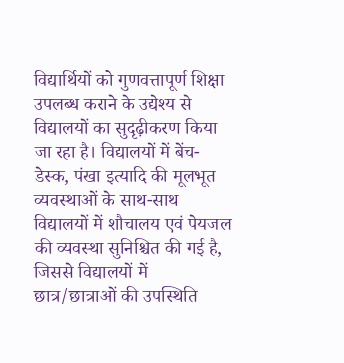विद्यार्थियों को गुणवत्तापूर्ण शिक्षा उपलब्ध कराने के उद्येश्य से विद्यालयों का सुदृढ़ीकरण किया जा रहा है। विद्यालयों में बेंच-डेस्क, पंखा इत्यादि की मूलभूत व्यवस्थाओं के साथ-साथ विद्यालयों में शौचालय एवं पेयजल की व्यवस्था सुनिश्चित की गई है, जिससे विद्यालयों में छात्र/छात्राओं की उपस्थिति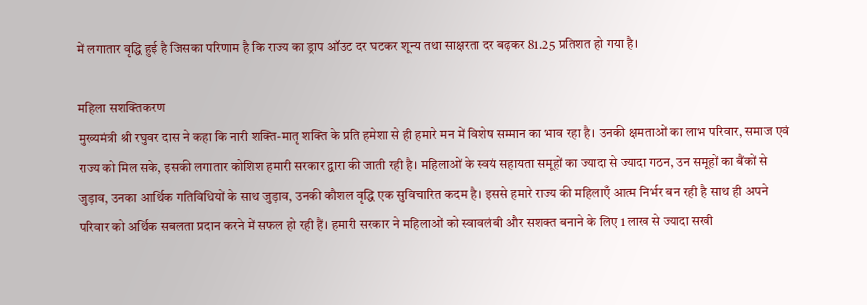में लगातार वृद्धि हुई है जिसका परिणाम है कि राज्य का ड्राप ऑउट दर घटकर शून्य तथा साक्षरता दर बढ़कर 81.25 प्रतिशत हो गया है।

महिला सशक्तिकरण
मुख्यमंत्री श्री रघुवर दास ने कहा कि नारी शक्ति-मातृ शक्ति के प्रति हमेशा से ही हमारे मन में विशेष सम्मान का भाव रहा है। उनकी क्षमताओं का लाभ परिवार, समाज एवं राज्य को मिल सके, इसकी लगातार कोशिश हमारी सरकार द्वारा की जाती रही है। महिलाओं के स्वयं सहायता समूहों का ज्यादा से ज्यादा गठन, उन समूहों का बैंकों से जुड़ाव, उनका आर्थिक गतिविधियों के साथ जुड़ाव, उनकी कौशल वृद्धि एक सुविचारित कदम है। इससे हमारे राज्य की महिलाएँ आत्म निर्भर बन रही है साथ ही अपने परिवार को अर्थिक सबलता प्रदान करने में सफल हो रही हैं। हमारी सरकार ने महिलाओं को स्वावलंबी और सशक्त बनाने के लिए 1 लाख से ज्यादा सखी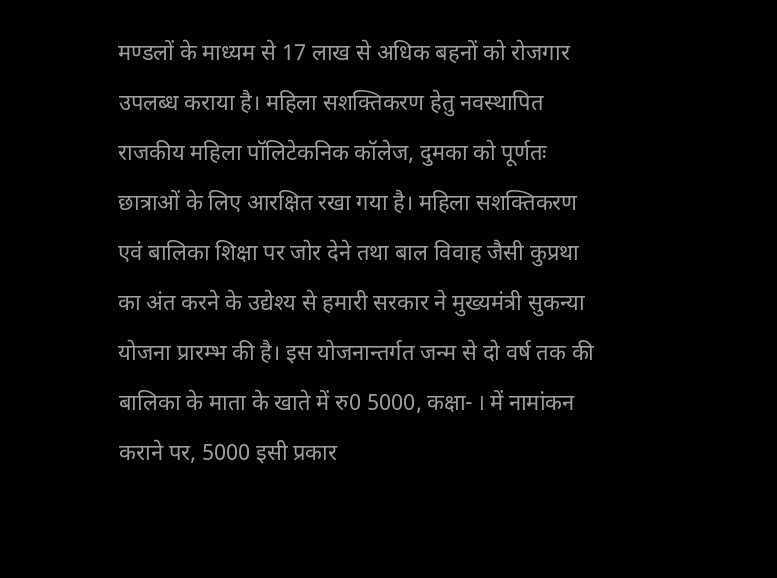मण्डलों के माध्यम से 17 लाख से अधिक बहनों को रोजगार उपलब्ध कराया है। महिला सशक्तिकरण हेतु नवस्थापित राजकीय महिला पॉलिटेकनिक कॉलेज, दुमका को पूर्णतः छात्राओं के लिए आरक्षित रखा गया है। महिला सशक्तिकरण एवं बालिका शिक्षा पर जोर देने तथा बाल विवाह जैसी कुप्रथा का अंत करने के उद्येश्य से हमारी सरकार ने मुख्यमंत्री सुकन्या योजना प्रारम्भ की है। इस योजनान्तर्गत जन्म से दो वर्ष तक की बालिका के माता के खाते में रु0 5000, कक्षा- I में नामांकन कराने पर, 5000 इसी प्रकार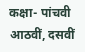कक्षा- पांचवी आठवीं, दसवीं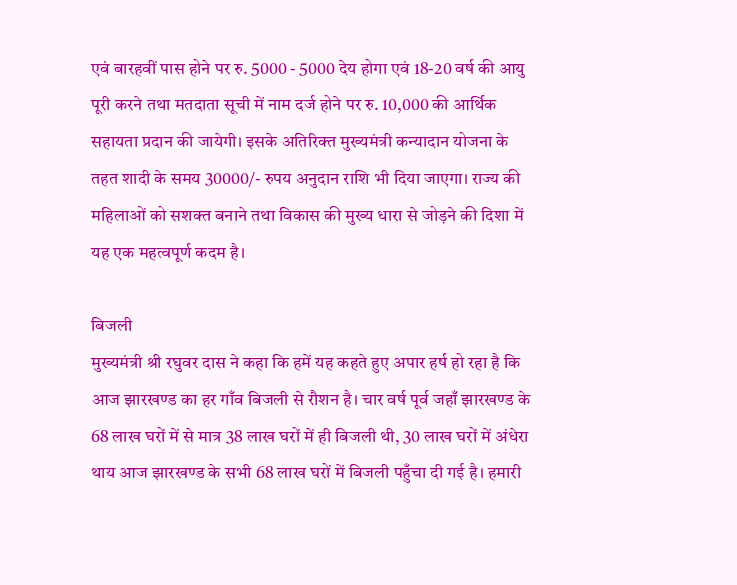एवं बारहवीं पास होने पर रु. 5000 - 5000 देय होगा एवं 18-20 वर्ष की आयु पूरी करने तथा मतदाता सूची में नाम दर्ज होने पर रु. 10,000 की आर्थिक सहायता प्रदान की जायेगी। इसके अतिरिक्त मुख्यमंत्री कन्यादान योजना के तहत शादी के समय 30000/- रुपय अनुदान राशि भी दिया जाएगा। राज्य की महिलाओं को सशक्त बनाने तथा विकास की मुख्य धारा से जोड़ने की दिशा में यह एक महत्वपूर्ण कदम है।

बिजली
मुख्यमंत्री श्री रघुवर दास ने कहा कि हमें यह कहते हुए अपार हर्ष हो रहा है कि आज झारखण्ड का हर गाँव बिजली से रौशन है। चार वर्ष पूर्व जहाँ झारखण्ड के 68 लाख घरों में से मात्र 38 लाख घरों में ही बिजली थी, 30 लाख घरों में अंधेरा थाय आज झारखण्ड के सभी 68 लाख घरों में बिजली पहुँचा दी गई है। हमारी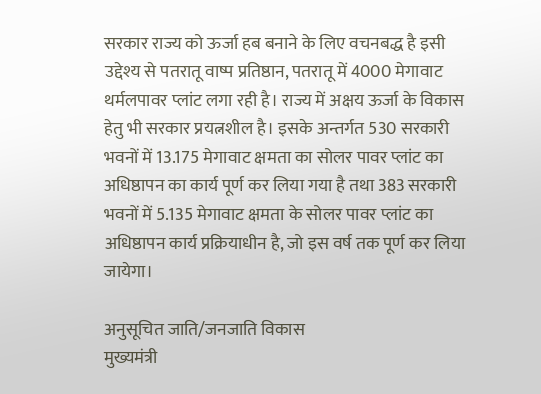सरकार राज्य को ऊर्जा हब बनाने के लिए वचनबद्ध है इसी उद्देश्य से पतरातू वाष्प प्रतिष्ठान, पतरातू में 4000 मेगावाट थर्मलपावर प्लांट लगा रही है। राज्य में अक्षय ऊर्जा के विकास हेतु भी सरकार प्रयत्नशील है। इसके अन्तर्गत 530 सरकारी भवनों में 13.175 मेगावाट क्षमता का सोलर पावर प्लांट का अधिष्ठापन का कार्य पूर्ण कर लिया गया है तथा 383 सरकारी भवनों में 5.135 मेगावाट क्षमता के सोलर पावर प्लांट का अधिष्ठापन कार्य प्रक्रियाधीन है, जो इस वर्ष तक पूर्ण कर लिया जायेगा।

अनुसूचित जाति/जनजाति विकास
मुख्यमंत्री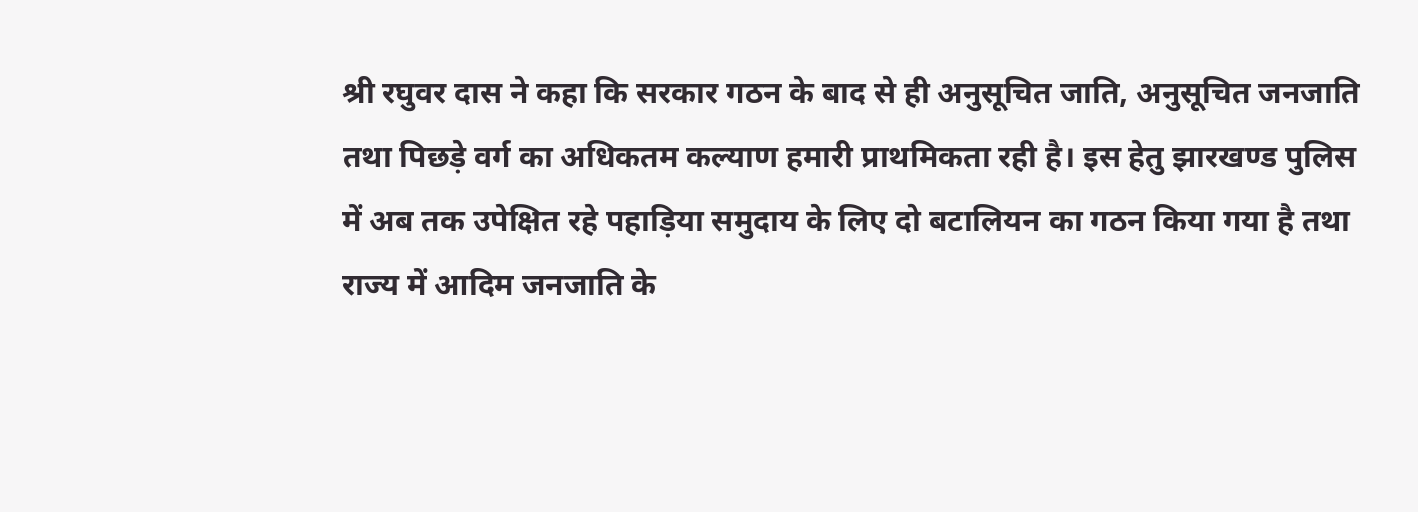श्री रघुवर दास ने कहा कि सरकार गठन के बाद से ही अनुसूचित जाति, अनुसूचित जनजाति तथा पिछड़े वर्ग का अधिकतम कल्याण हमारी प्राथमिकता रही है। इस हेतु झारखण्ड पुलिस में अब तक उपेक्षित रहे पहाड़िया समुदाय के लिए दो बटालियन का गठन किया गया है तथा राज्य में आदिम जनजाति के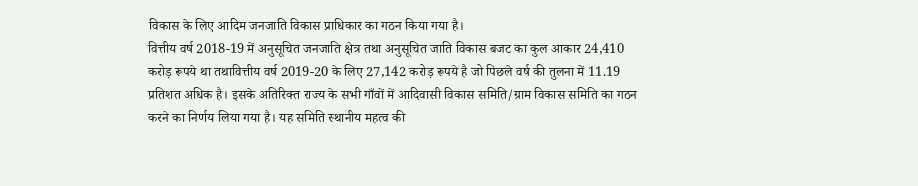विकास के लिए आदिम जनजाति विकास प्राधिकार का गठन किया गया है।
वित्तीय वर्ष 2018-19 में अनुसूचित जनजाति क्षेत्र तथा अनुसूचित जाति विकास बजट का कुल आकार 24,410 करोड़ रूपये था तथावित्तीय वर्ष 2019-20 के लिए 27,142 करोड़ रूपये है जो पिछले वर्ष की तुलना में 11.19 प्रतिशत अधिक है। इसके अतिरिक्त राज्य के सभी गाँवों में आदिवासी विकास समिति/ग्राम विकास समिति का गठन करने का निर्णय लिया गया है। यह समिति स्थानीय महत्व की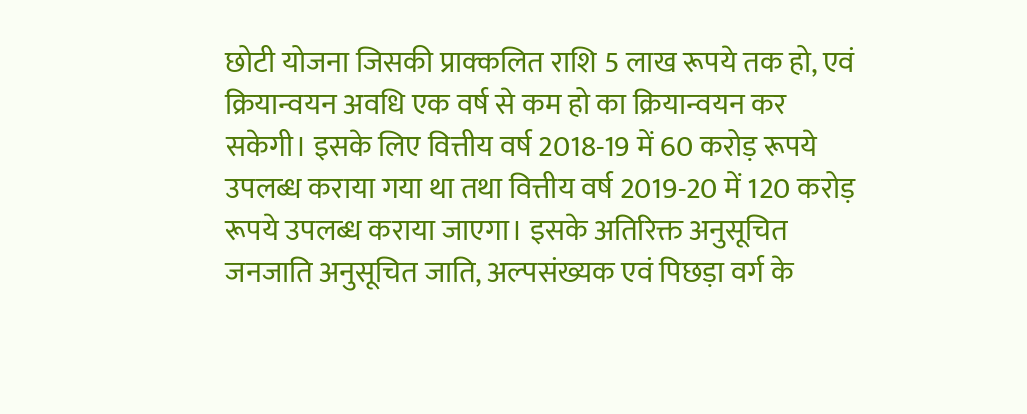छोटी योजना जिसकी प्राक्कलित राशि 5 लाख रूपये तक हो, एवं क्रियान्वयन अवधि एक वर्ष से कम हो का क्रियान्वयन कर सकेगी। इसके लिए वित्तीय वर्ष 2018-19 में 60 करोड़ रूपये उपलब्ध कराया गया था तथा वित्तीय वर्ष 2019-20 में 120 करोड़ रूपये उपलब्ध कराया जाएगा। इसके अतिरिक्त अनुसूचित जनजाति अनुसूचित जाति, अल्पसंख्यक एवं पिछड़ा वर्ग के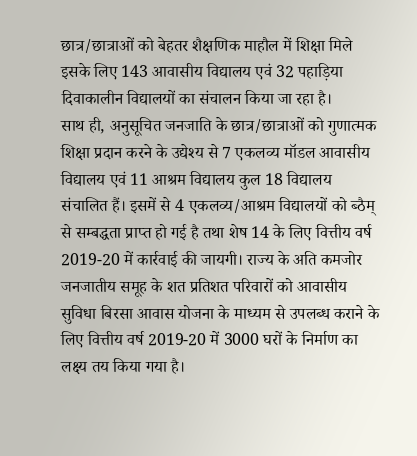छात्र/छात्राओं को बेहतर शैक्षणिक माहौल में शिक्षा मिले इसके लिए 143 आवासीय विद्यालय एवं 32 पहाड़िया दिवाकालीन विद्यालयों का संचालन किया जा रहा है।
साथ ही, अनुसूचित जनजाति के छात्र/छात्राओं को गुणात्मक शिक्षा प्रदान करने के उद्येश्य से 7 एकलव्य मॉडल आवासीय विद्यालय एवं 11 आश्रम विद्यालय कुल 18 विद्यालय संचालित हैं। इसमें से 4 एकलव्य/आश्रम विद्यालयों को ब्ठैम् से सम्बद्धता प्राप्त हो गई है तथा शेष 14 के लिए वित्तीय वर्ष 2019-20 में कार्रवाई की जायगी। राज्य के अति कमजोर जनजातीय समूह के शत प्रतिशत परिवारों को आवासीय सुविधा बिरसा आवास योजना के माध्यम से उपलब्ध कराने के लिए वित्तीय वर्ष 2019-20 में 3000 घरों के निर्माण का लक्ष्य तय किया गया है।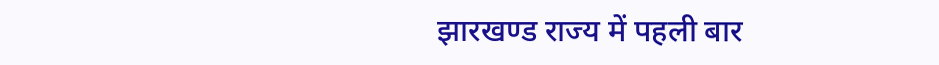झारखण्ड राज्य में पहली बार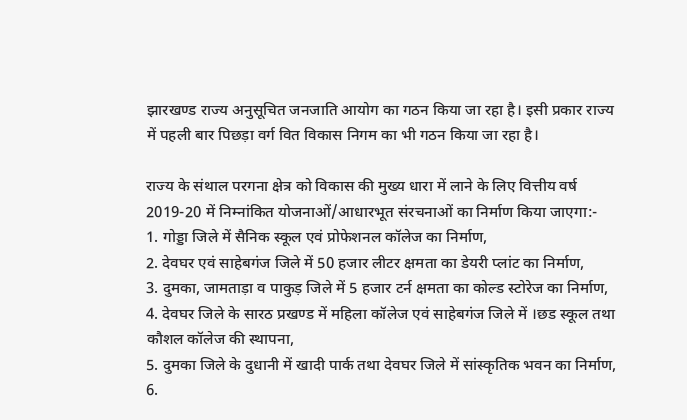झारखण्ड राज्य अनुसूचित जनजाति आयोग का गठन किया जा रहा है। इसी प्रकार राज्य में पहली बार पिछड़ा वर्ग वित विकास निगम का भी गठन किया जा रहा है।

राज्य के संथाल परगना क्षेत्र को विकास की मुख्य धारा में लाने के लिए वित्तीय वर्ष 2019-20 में निम्नांकित योजनाओं/आधारभूत संरचनाओं का निर्माण किया जाएगा:-
1. गोड्डा जिले में सैनिक स्कूल एवं प्रोफेशनल कॉलेज का निर्माण,
2. देवघर एवं साहेबगंज जिले में 50 हजार लीटर क्षमता का डेयरी प्लांट का निर्माण,
3. दुमका, जामताड़ा व पाकुड़ जिले में 5 हजार टर्न क्षमता का कोल्ड स्टोरेज का निर्माण,
4. देवघर जिले के सारठ प्रखण्ड में महिला कॉलेज एवं साहेबगंज जिले में ।छड स्कूल तथा कौशल कॉलेज की स्थापना,
5. दुमका जिले के दुधानी में खादी पार्क तथा देवघर जिले में सांस्कृतिक भवन का निर्माण,
6.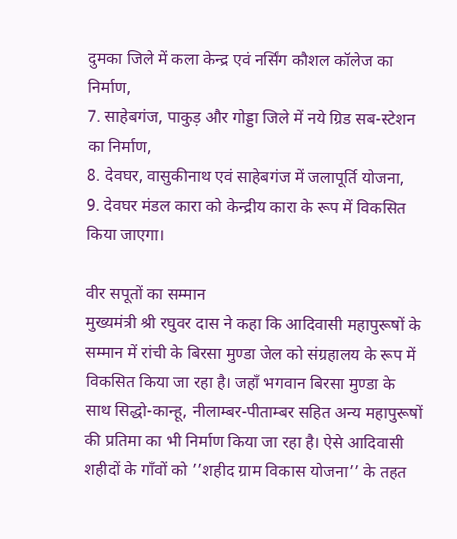दुमका जिले में कला केन्द्र एवं नर्सिंग कौशल कॉलेज का निर्माण,
7. साहेबगंज, पाकुड़ और गोड्डा जिले में नये ग्रिड सब-स्टेशन का निर्माण,
8. देवघर, वासुकीनाथ एवं साहेबगंज में जलापूर्ति योजना,
9. देवघर मंडल कारा को केन्द्रीय कारा के रूप में विकसित किया जाएगा।

वीर सपूतों का सम्मान
मुख्यमंत्री श्री रघुवर दास ने कहा कि आदिवासी महापुरूषों के सम्मान में रांची के बिरसा मुण्डा जेल को संग्रहालय के रूप में विकसित किया जा रहा है। जहाँ भगवान बिरसा मुण्डा के साथ सिद्धो-कान्हू, नीलाम्बर-पीताम्बर सहित अन्य महापुरूषों की प्रतिमा का भी निर्माण किया जा रहा है। ऐसे आदिवासी शहीदों के गाँवों को ’’शहीद ग्राम विकास योजना’’ के तहत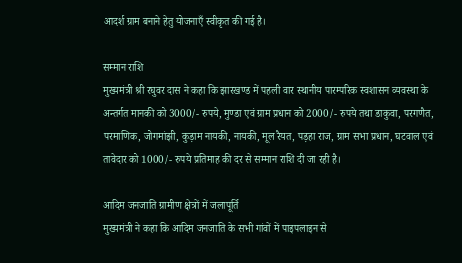आदर्श ग्राम बनाने हेतु योजनाएँ स्वीकृत की गई है।

सम्मान राशि
मुख्यमंत्री श्री रघुवर दास ने कहा कि झारखण्ड में पहली वार स्थानीय पारम्परिक स्वशासन व्यवस्था के अन्तर्गत मानकी को 3000/- रुपये, मुण्डा एवं ग्राम प्रधान को 2000/- रुपये तथा डाकुवा, परगणैत, परमाणिक, जोगमांझी, कुड़ाम नायकी, नायकी, मूल रैयत, पड़हा राज, ग्राम सभा प्रधान, घटवाल एवं तावेदार को 1000/- रुपये प्रतिमाह की दर से सम्मान राशि दी जा रही है।

आदिम जनजाति ग्रामीण क्षेत्रों में जलापूर्ति
मुख्यमंत्री ने कहा कि आदिम जनजाति के सभी गांवों में पाइपलाइन से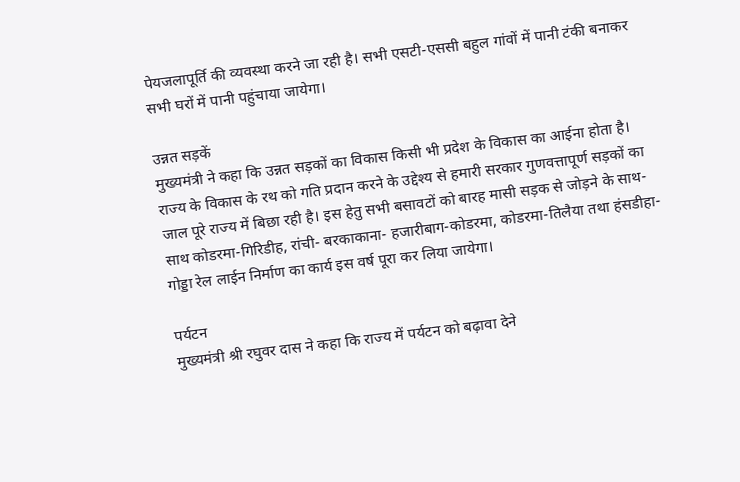पेयजलापूर्ति की व्यवस्था करने जा रही है। सभी एसटी-एससी बहुल गांवों में पानी टंकी बनाकर सभी घरों में पानी पहुंचाया जायेगा।

उन्नत सड़कें
मुख्यमंत्री ने कहा कि उन्नत सड़कों का विकास किसी भी प्रदेश के विकास का आईना होता है। राज्य के विकास के रथ को गति प्रदान करने के उद्देश्य से हमारी सरकार गुणवत्तापूर्ण सड़कों का जाल पूरे राज्य में बिछा रही है। इस हेतु सभी बसावटों को बारह मासी सड़क से जोड़ने के साथ-साथ कोडरमा-गिरिडीह, रांची- बरकाकाना- हजारीबाग-कोडरमा, कोडरमा-तिलैया तथा हंसडीहा-गोड्डा रेल लाईन निर्माण का कार्य इस वर्ष पूरा कर लिया जायेगा।

पर्यटन
मुख्यमंत्री श्री रघुवर दास ने कहा कि राज्य में पर्यटन को बढ़ावा देने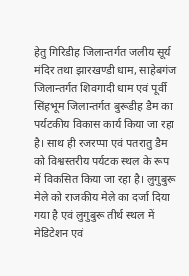हेतु गिरिडीह जिलान्तर्गत जलीय सूर्य मंदिर तथा झारखण्डी धाम, साहेबगंज जिलान्तर्गत शिवगादी धाम एवं पूर्वी सिंहभूम जिलान्तर्गत बुरूडीह डैम का पर्यटकीय विकास कार्य किया जा रहा है। साथ ही रजरप्पा एवं पतरातु डैम को विश्वस्तरीय पर्यटक स्थल के रूप में विकसित किया जा रहा है। लुगुबुरू मेले को राजकीय मेले का दर्जा दिया गया है एवं लुगुबुरू तीर्थ स्थल में मेडिटेशन एवं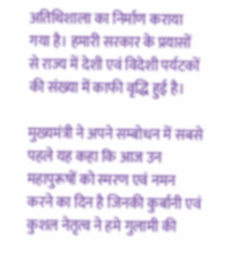अतिथिशाला का निर्माण कराया गया है। हमारी सरकार के प्रयासों से राज्य में देशी एवं विदेशी पर्यटकों की संख्या में काफी वृद्धि हुई है।

मुख्यमंत्री ने अपने सम्बोधन में सबसे पहले यह कहा कि आज उन महापुरूषों को स्मरण एवं नमन करने का दिन है जिनकी कुर्बानी एवं कुशल नेतृत्व ने हमे गुलामी की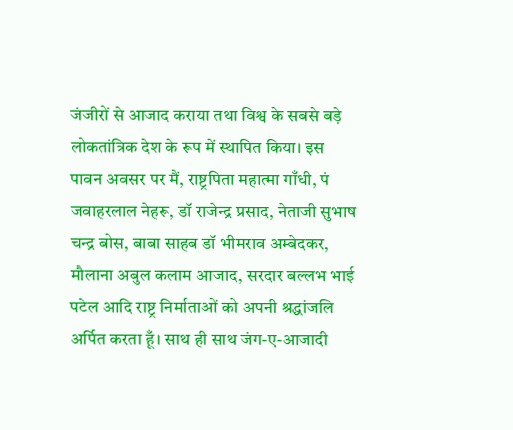जंजीरों से आजाद कराया तथा विश्व के सबसे बड़े लोकतांत्रिक देश के रूप में स्थापित किया। इस पावन अवसर पर मैं, राष्ट्रपिता महात्मा गाँधी, पं जवाहरलाल नेहरू, डॉ राजेन्द्र प्रसाद, नेताजी सुभाष चन्द्र बोस, बाबा साहब डॉ भीमराव अम्बेदकर, मौलाना अबुल कलाम आजाद, सरदार बल्लभ भाई पटेल आदि राष्ट्र निर्माताओं को अपनी श्रद्धांजलि अर्पित करता हूँ। साथ ही साथ जंग-ए-आजादी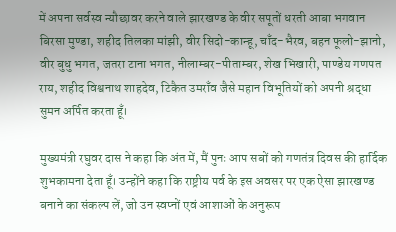में अपना सर्वस्व न्यौछावर करने वाले झारखण्ड के वीर सपूतों धरती आबा भगवान बिरसा मुण्डा, शहीद तिलका मांझी, वीर सिदो-कान्हू, चाँद-भैरव, बहन फूलो-झानो, वीर बुधु भगत, जतरा टाना भगत, नीलाम्बर-पीताम्बर, शेख भिखारी, पाण्डेय गणपत राय, शहीद विश्वनाथ शाहदेव, टिकैत उमराँव जैसे महान विभूतियों को अपनी श्रद्धा सुमन अर्पित करता हूँ।

मुख्यमंत्री रघुवर दास ने कहा कि अंत में, मैं पुनः आप सबों को गणतंत्र दिवस की हार्दिक शुभकामना देता हूँ। उन्होंने कहा कि राष्ट्रीय पर्व के इस अवसर पर एक ऐसा झारखण्ड बनाने का संकल्प लें, जो उन स्वप्नों एवं आशाओं के अनुरूप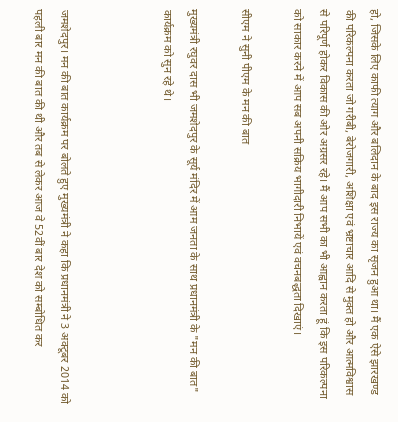हो, जिसके लिए काफी त्याग और बलिदान के बाद इस राज्य का सृजन हुआ था। मैं एक ऐसे झारखण्ड की परिकल्पना करता जो गरीबी, बेरोजगारी, अशिक्षा एवं भ्रष्टाचार आदि से मुक्त हो और आत्मविश्वास से परिपूर्ण होकर विकास की ओर अग्रसर रहे। मैं आप सभी का भी आह्वान करता हूं कि इस परिकल्पना को साकार करने में आप सब अपनी सक्रिय भागीदारी निभायें एवं वचनबद्धता दिखाएं।

सीएम ने सुनी पीएम के मन की बात

मुख्यमंत्री रघुवर दास भी जमशेदपुर के सूर्य मंदिर में आम जनता के साथ प्रधानमंत्री के "मन की बात" कार्यक्रम को सुन रहे थे।



जमशेदपुर। मन की बात कार्यक्रम पर बोलते हुए मुख्यमंत्री ने कहा कि प्रधानमंत्री ने 3 अक्टूबर 2014 को पहली बार मन की बात की थी और तब से लेकर आज वे 52वीं बार देश को सम्बोधित कर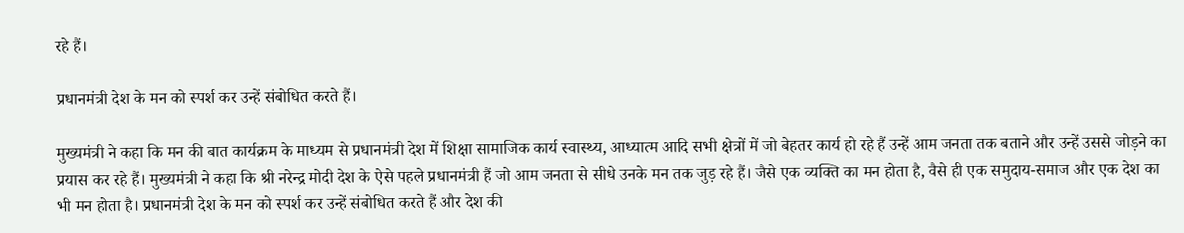रहे हैं।

प्रधानमंत्री देश के मन को स्पर्श कर उन्हें संबोधित करते हैं।

मुख्यमंत्री ने कहा कि मन की बात कार्यक्रम के माध्यम से प्रधानमंत्री देश में शिक्षा सामाजिक कार्य स्वास्थ्य, आध्यात्म आदि सभी क्षेत्रों में जो बेहतर कार्य हो रहे हैं उन्हें आम जनता तक बताने और उन्हें उससे जोड़ने का प्रयास कर रहे हैं। मुख्यमंत्री ने कहा कि श्री नरेन्द्र मोदी देश के ऐसे पहले प्रधानमंत्री हैं जो आम जनता से सीधे उनके मन तक जुड़ रहे हैं। जैसे एक व्यक्ति का मन होता है, वैसे ही एक समुदाय-समाज और एक देश का भी मन होता है। प्रधानमंत्री देश के मन को स्पर्श कर उन्हें संबोधित करते हैं और देश की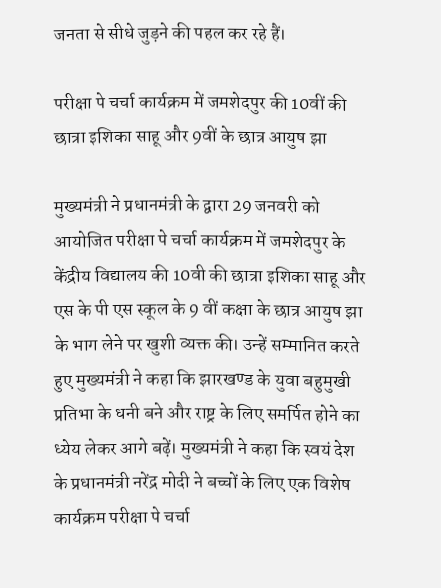जनता से सीधे जुड़ने की पहल कर रहे हैं।

परीक्षा पे चर्चा कार्यक्रम में जमशेदपुर की 10वीं की छात्रा इशिका साहू और 9वीं के छात्र आयुष झा

मुख्यमंत्री ने प्रधानमंत्री के द्वारा 29 जनवरी को आयोजित परीक्षा पे चर्चा कार्यक्रम में जमशेदपुर के केंद्रीय विद्यालय की 10वी की छात्रा इशिका साहू और एस के पी एस स्कूल के 9 वीं कक्षा के छात्र आयुष झा के भाग लेने पर खुशी व्यक्त की। उन्हें सम्मानित करते हुए मुख्यमंत्री ने कहा कि झारखण्ड के युवा बहुमुखी प्रतिभा के धनी बने और राष्ट्र के लिए समर्पित होने का ध्येय लेकर आगे बढ़ें। मुख्यमंत्री ने कहा कि स्वयं देश के प्रधानमंत्री नरेंद्र मोदी ने बच्चों के लिए एक विशेष कार्यक्रम परीक्षा पे चर्चा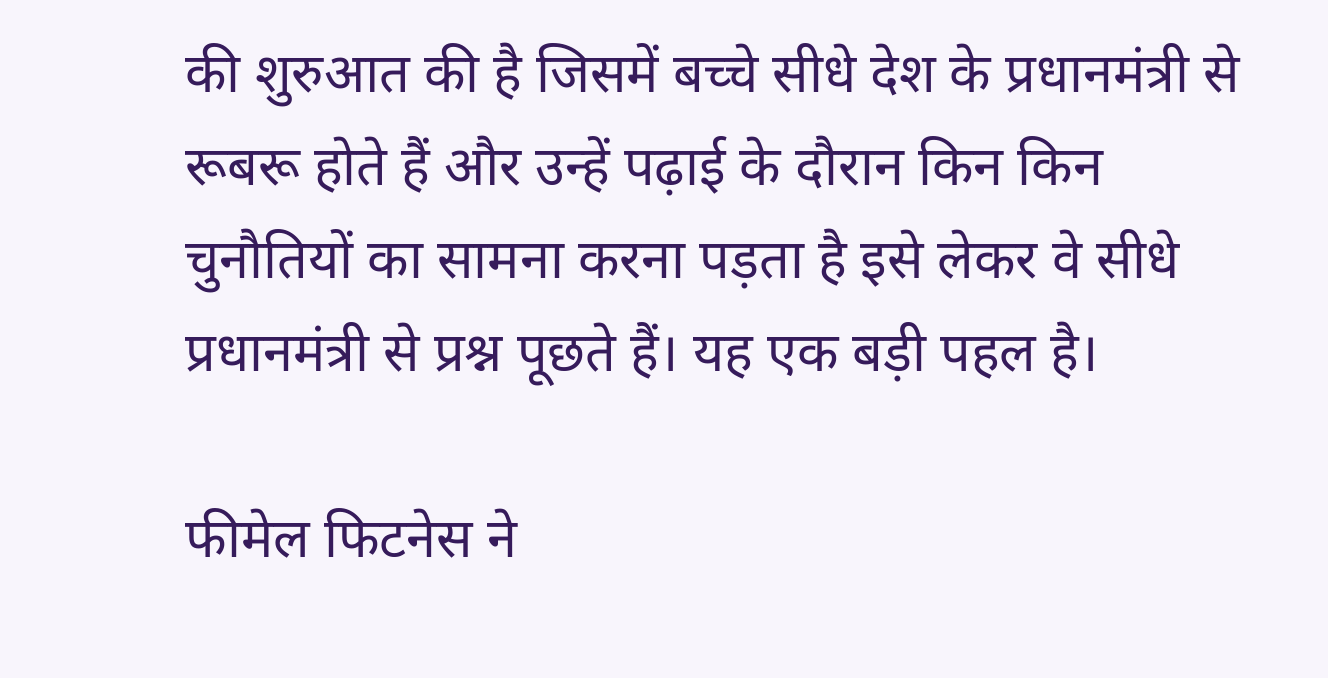की शुरुआत की है जिसमें बच्चे सीधे देश के प्रधानमंत्री से रूबरू होते हैं और उन्हें पढ़ाई के दौरान किन किन चुनौतियों का सामना करना पड़ता है इसे लेकर वे सीधे प्रधानमंत्री से प्रश्न पूछते हैं। यह एक बड़ी पहल है।

फीमेल फिटनेस ने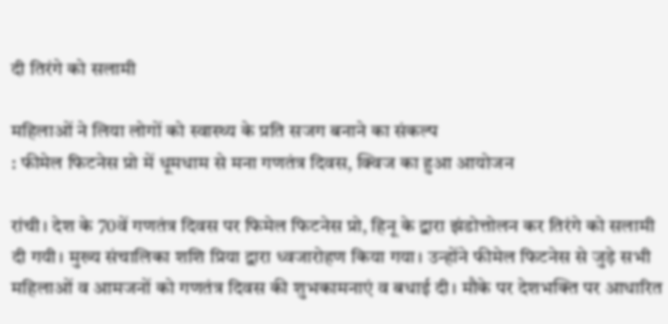दी तिरंगे को सलामी

महिलाओं ने लिया लोगों को स्वास्थ्य के प्रति सजग बनाने का संकल्प
: फीमेल फिटनेस प्रो में धूमधाम से मना गणतंत्र दिवस, क्विज का हुआ आयोजन

रांची। देश के 70वें गणतंत्र दिवस पर फिमेल फिटनेस प्रो, हिनू के द्वारा झंडोत्तोलन कर तिरंगे को सलामी दी गयी। मुख्य संचालिका शशि प्रिया द्वारा ध्वजारोहण किया गया। उन्होंने फीमेल फिटनेस से जुड़े सभी महिलाओं व आमजनों को गणतंत्र दिवस की शुभकामनाएं व बधाई दी। मौके पर देशभक्ति पर आधारित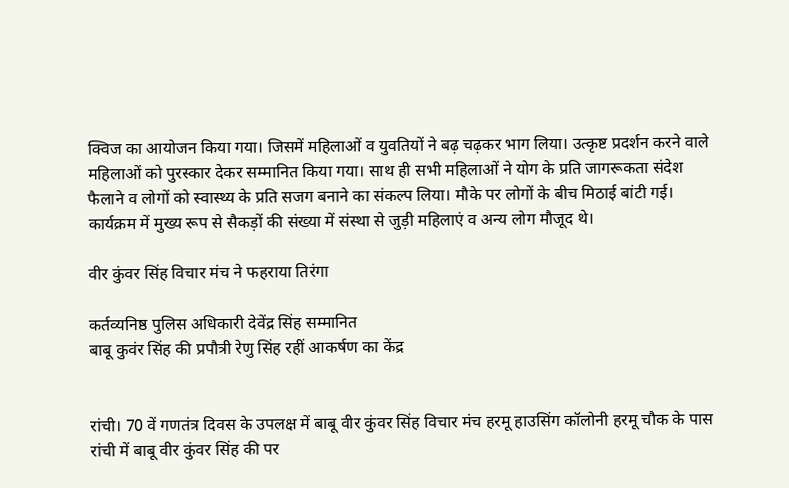क्विज का आयोजन किया गया। जिसमें महिलाओं व युवतियों ने बढ़ चढ़कर भाग लिया। उत्कृष्ट प्रदर्शन करने वाले महिलाओं को पुरस्कार देकर सम्मानित किया गया। साथ ही सभी महिलाओं ने योग के प्रति जागरूकता संदेश फैलाने व लोगों को स्वास्थ्य के प्रति सजग बनाने का संकल्प लिया। मौके पर लोगों के बीच मिठाई बांटी गई। कार्यक्रम में मुख्य रूप से सैकड़ों की संख्या में संस्था से जुड़ी महिलाएं व अन्य लोग मौजूद थे।

वीर कुंवर सिंह विचार मंच ने फहराया तिरंगा

कर्तव्यनिष्ठ पुलिस अधिकारी देवेंद्र सिंह सम्मानित
बाबू कुवंर सिंह की प्रपौत्री रेणु सिंह रहीं आकर्षण का केंद्र


रांची। 70 वें गणतंत्र दिवस के उपलक्ष में बाबू वीर कुंवर सिंह विचार मंच हरमू हाउसिंग कॉलोनी हरमू चौक के पास रांची में बाबू वीर कुंवर सिंह की पर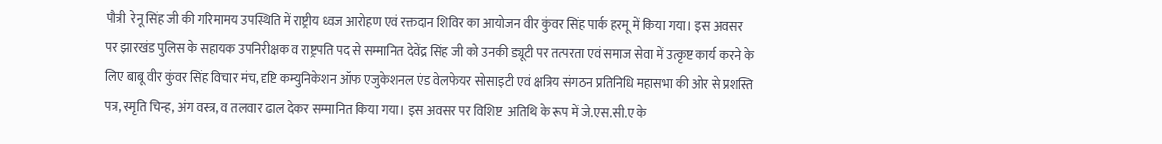पौत्री  रेनू सिंह जी की गरिमामय उपस्थिति में राष्ट्रीय ध्वज आरोहण एवं रक्तदान शिविर का आयोजन वीर कुंवर सिंह पार्क हरमू में किया गया। इस अवसर पर झारखंड पुलिस के सहायक उपनिरीक्षक व राष्ट्रपति पद से सम्मानित देवेंद्र सिंह जी को उनकी ड्यूटी पर तत्परता एवं समाज सेवा में उत्कृष्ट कार्य करने के लिए बाबू वीर कुंवर सिंह विचार मंच, दृष्टि कम्युनिकेशन ऑफ एजुकेशनल एंड वेलफेयर सोसाइटी एवं क्षत्रिय संगठन प्रतिनिधि महासभा की ओर से प्रशस्ति पत्र, स्मृति चिन्ह, अंग वस्त्र, व तलवार ढाल देकर सम्मानित किया गया। इस अवसर पर विशिष्ट  अतिथि के रूप में जे.एस.सी.ए के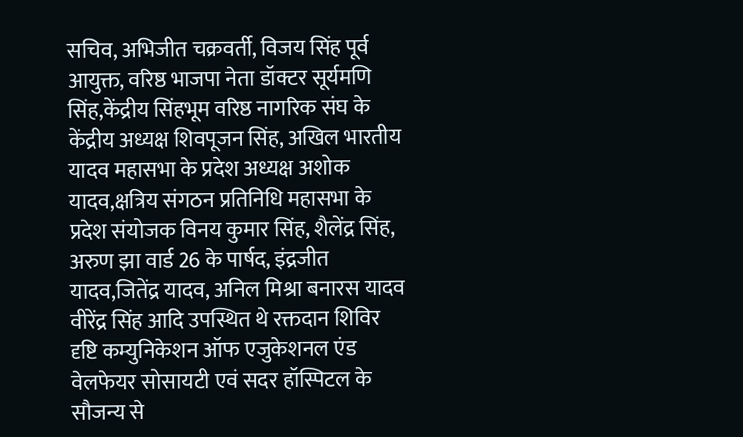सचिव, अभिजीत चक्रवर्ती, विजय सिंह पूर्व आयुक्त, वरिष्ठ भाजपा नेता डॉक्टर सूर्यमणि सिंह,केंद्रीय सिंहभूम वरिष्ठ नागरिक संघ के केंद्रीय अध्यक्ष शिवपूजन सिंह, अखिल भारतीय  यादव महासभा के प्रदेश अध्यक्ष अशोक यादव,क्षत्रिय संगठन प्रतिनिधि महासभा के प्रदेश संयोजक विनय कुमार सिंह, शैलेंद्र सिंह, अरुण झा वार्ड 26 के पार्षद, इंद्रजीत यादव,जितेंद्र यादव, अनिल मिश्रा बनारस यादव वीरेंद्र सिंह आदि उपस्थित थे रक्तदान शिविर दृष्टि कम्युनिकेशन ऑफ एजुकेशनल एंड वेलफेयर सोसायटी एवं सदर हॉस्पिटल के सौजन्य से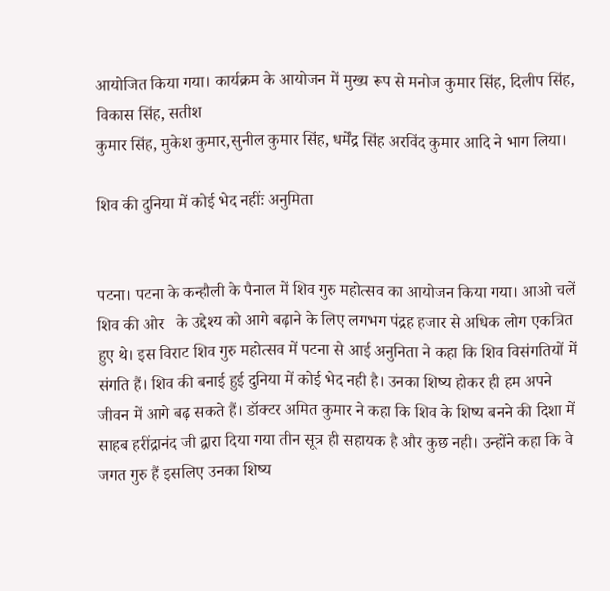आयोजित किया गया। कार्यक्रम के आयोजन में मुख्य रूप से मनोज कुमार सिंह, दिलीप सिंह, विकास सिंह, सतीश
कुमार सिंह, मुकेश कुमार,सुनील कुमार सिंह, धर्मेंद्र सिंह अरविंद कुमार आदि ने भाग लिया।

शिव की दुनिया में कोई भेद नहींः अनुमिता


पटना। पटना के कन्हौली के पैनाल में शिव गुरु महोत्सव का आयोजन किया गया। आओ चलें शिव की ओर   के उद्देश्य को आगे बढ़ाने के लिए लगभग पंद्रह हजार से अधिक लोग एकत्रित हुए थे। इस विराट शिव गुरु महोत्सव में पटना से आई अनुनिता ने कहा कि शिव विसंगतियों में संगति हैं। शिव की बनाई हुई दुनिया में कोई भेद नही है। उनका शिष्य होकर ही हम अपने जीवन में आगे बढ़ सकते हैं। डॉक्टर अमित कुमार ने कहा कि शिव के शिष्य बनने की दिशा में साहब हरींद्रानंद जी द्वारा दिया गया तीन सूत्र ही सहायक है और कुछ नही। उन्होंने कहा कि वे जगत गुरु हैं इसलिए उनका शिष्य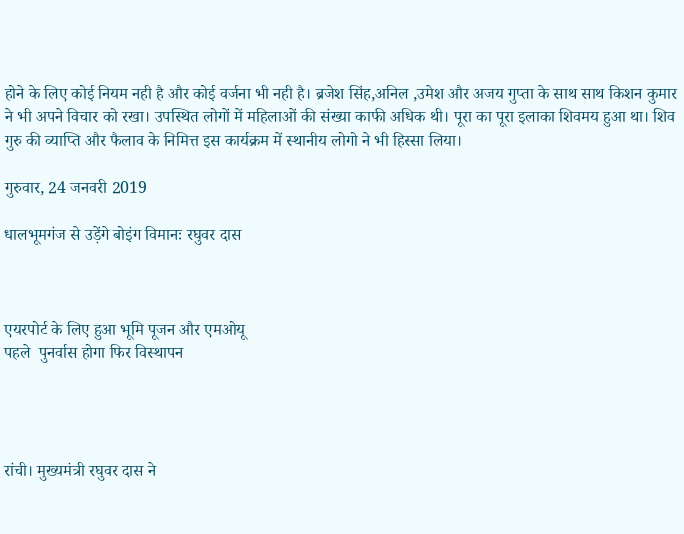होने के लिए कोई नियम नही है और कोई वर्जना भी नही है। ब्रजेश सिंह,अनिल ,उमेश और अजय गुप्ता के साथ साथ किशन कुमार ने भी अपने विचार को रखा। उपस्थित लोगों में महिलाओं की संख्या काफी अधिक थी। पूरा का पूरा इलाका शिवमय हुआ था। शिव गुरु की व्याप्ति और फैलाव के निमित्त इस कार्यक्रम में स्थानीय लोगो ने भी हिस्सा लिया।

गुरुवार, 24 जनवरी 2019

धालभूमगंज से उड़ेंगे बोइंग विमानः रघुवर दास



एयरपोर्ट के लिए हुआ भूमि पूजन और एमओयू
पहले  पुनर्वास होगा फिर विस्थापन




रांची। मुख्यमंत्री रघुवर दास ने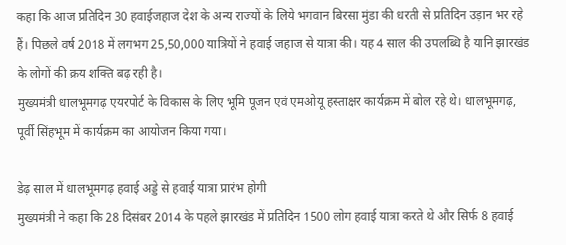कहा कि आज प्रतिदिन 30 हवाईजहाज देश के अन्य राज्यों के लिये भगवान बिरसा मुंडा की धरती से प्रतिदिन उड़ान भर रहे हैं। पिछले वर्ष 2018 में लगभग 25,50,000 यात्रियों ने हवाई जहाज से यात्रा की। यह 4 साल की उपलब्धि है यानि झारखंड के लोगों की क्रय शक्ति बढ़ रही है।
मुख्यमंत्री धालभूमगढ़ एयरपोर्ट के विकास के लिए भूमि पूजन एवं एमओयू हस्ताक्षर कार्यक्रम में बोल रहे थे। धालभूमगढ़, पूर्वी सिंहभूम में कार्यक्रम का आयोजन किया गया।

डेढ़ साल में धालभूमगढ़ हवाई अड्डे से हवाई यात्रा प्रारंभ होगी
मुख्यमंत्री ने कहा कि 28 दिसंबर 2014 के पहले झारखंड में प्रतिदिन 1500 लोग हवाई यात्रा करते थे और सिर्फ 8 हवाई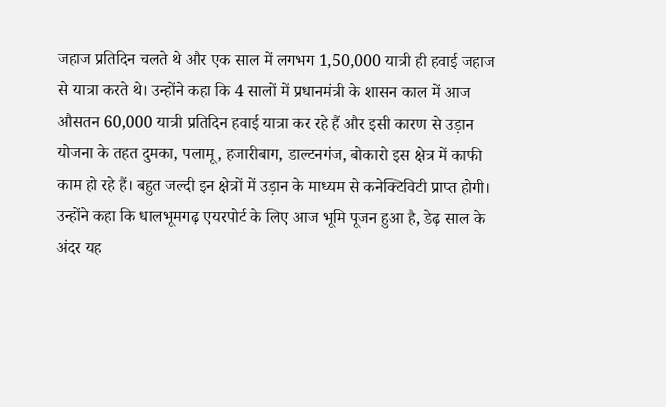जहाज प्रतिदिन चलते थे और एक साल में लगभग 1,50,000 यात्री ही हवाई जहाज से यात्रा करते थे। उन्होंने कहा कि 4 सालों में प्रधानमंत्री के शासन काल में आज औसतन 60,000 यात्री प्रतिदिन हवाई यात्रा कर रहे हैं और इसी कारण से उड़ान योजना के तहत दुमका, पलामू, हजारीबाग, डाल्टनगंज, बोकारो इस क्षेत्र में काफी काम हो रहे हैं। बहुत जल्दी इन क्षेत्रों में उड़ान के माध्यम से कनेक्टिविटी प्राप्त होगी। उन्होंने कहा कि धालभूमगढ़ एयरपोर्ट के लिए आज भूमि पूजन हुआ है, डेढ़ साल के अंदर यह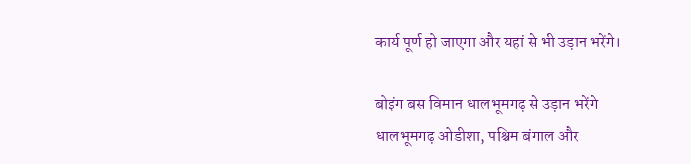कार्य पूर्ण हो जाएगा और यहां से भी उड़ान भरेंगे।

बोइंग बस विमान धालभूमगढ़ से उड़ान भरेंगे
धालभूमगढ़ ओडीशा, पश्चिम बंगाल और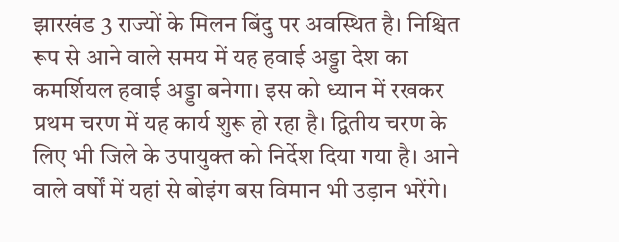झारखंड 3 राज्यों के मिलन बिंदु पर अवस्थित है। निश्चित रूप से आने वाले समय में यह हवाई अड्डा देश का कमर्शियल हवाई अड्डा बनेगा। इस को ध्यान में रखकर प्रथम चरण में यह कार्य शुरू हो रहा है। द्वितीय चरण के लिए भी जिले के उपायुक्त को निर्देश दिया गया है। आने वाले वर्षों में यहां से बोइंग बस विमान भी उड़ान भरेंगे।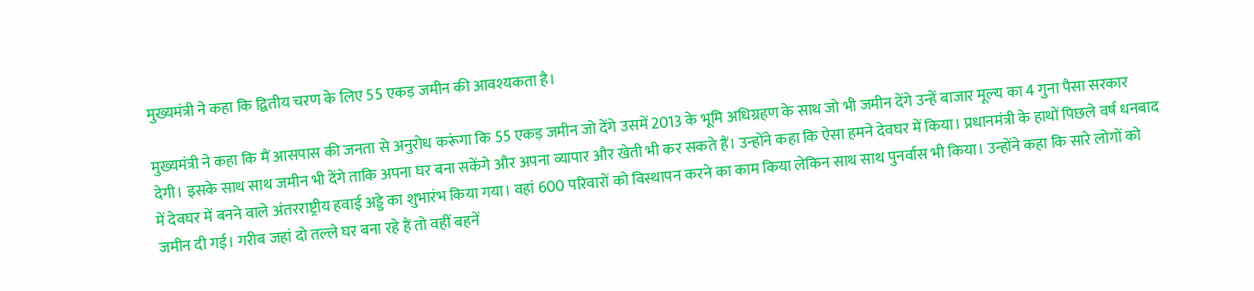मुख्यमंत्री ने कहा कि द्वितीय चरण के लिए 55 एकड़ जमीन की आवश्यकता है।

मुख्यमंत्री ने कहा कि मैं आसपास की जनता से अनुरोध करूंगा कि 55 एकड़ जमीन जो देंगे उसमें 2013 के भूमि अधिग्रहण के साथ जो भी जमीन देंगे उन्हें बाजार मूल्य का 4 गुना पैसा सरकार देगी। इसके साथ साथ जमीन भी देंगे ताकि अपना घर बना सकेंगे और अपना व्यापार और खेती भी कर सकते हैं। उन्होंने कहा कि ऐसा हमने देवघर में किया। प्रधानमंत्री के हाथों पिछले वर्ष धनबाद में देवघर में बनने वाले अंतरराष्ट्रीय हवाई अड्डे का शुभारंभ किया गया। वहां 600 परिवारों को विस्थापन करने का काम किया लेकिन साथ साथ पुनर्वास भी किया। उन्होंने कहा कि सारे लोगों को जमीन दी गई। गरीब जहां दो तल्ले घर बना रहे हैं तो वहीं बहनें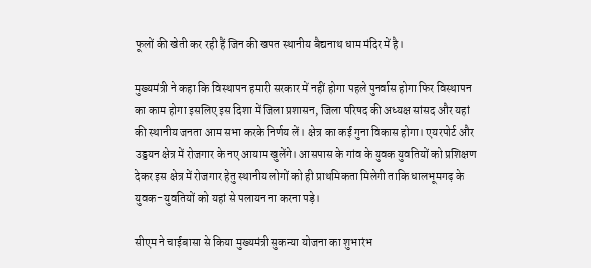फूलों की खेती कर रही हैं जिन की खपत स्थानीय बैद्यनाथ धाम मंदिर में है।

मुख्यमंत्री ने कहा कि विस्थापन हमारी सरकार में नहीं होगा पहले पुनर्वास होगा फिर विस्थापन का काम होगा इसलिए इस दिशा में जिला प्रशासन, जिला परिषद की अध्यक्ष सांसद और यहां की स्थानीय जनता आम सभा करके निर्णय लें। क्षेत्र का कई गुना विकास होगा। एयरपोर्ट और उड्डयन क्षेत्र में रोजगार के नए आयाम खुलेंगे। आसपास के गांव के युवक युवतियों को प्रशिक्षण देकर इस क्षेत्र में रोजगार हेतु स्थानीय लोगों को ही प्राथमिकता मिलेगी ताकि धालभूमगढ़ के युवक-युवतियों को यहां से पलायन ना करना पड़े।

सीएम ने चाईबासा से किया मुख्यमंत्री सुकन्या योजना का शुभारंभ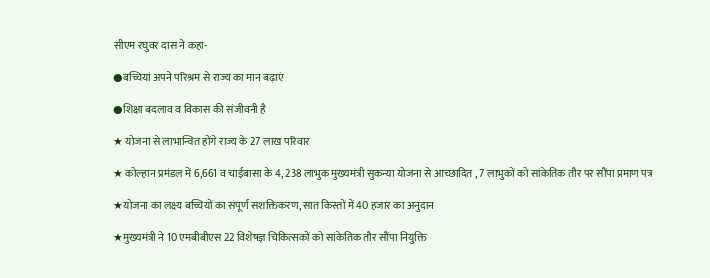सीएम रघुवर दास ने कहा-

●बच्चियां अपने परिश्रम से राज्य का मान बढ़ाएं

●शिक्षा बदलाव व विकास की संजीवनी है

★ योजना से लाभान्वित होंगे राज्य के 27 लाख परिवार

★ कोल्हान प्रमंडल में 6,661 व चाईबासा के 4, 238 लाभुक मुख्यमंत्री सुकन्या योजना से आच्छादित , 7 लाभुकों को सांकेतिक तौर पर सौंपा प्रमाण पत्र

★योजना का लक्ष्य बच्चियों का संपूर्ण सशक्तिकरण, सात किस्तों में 40 हजार का अनुदान

★मुख्यमंत्री ने 10 एमबीबीएस 22 विशेषज्ञ चिकित्सकों को सांकेतिक तौर सौंपा नियुक्ति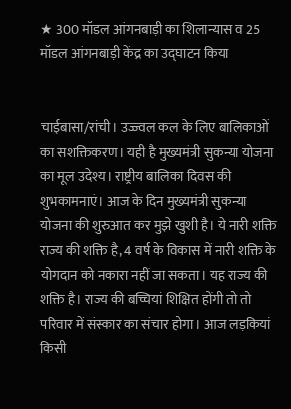★ 300 मॉडल आंगनबाड़ी का शिलान्यास व 25 मॉडल आंगनबाड़ी केंद्र का उद्घाटन किया


चाईबासा/रांची। उज्ज्वल कल के लिए बालिकाओं का सशक्तिकरण। यही है मुख्यमंत्री सुकन्या योजना का मूल उदेश्य। राष्ट्रीय बालिका दिवस की शुभकामनाएं। आज के दिन मुख्यमंत्री सुकन्या योजना की शुरुआत कर मुझे खुशी है। ये नारी शक्ति राज्य की शक्ति है, 4 वर्ष के विकास में नारी शक्ति के योगदान को नकारा नहीं जा सकता। यह राज्य की शक्ति है। राज्य की बच्चियां शिक्षित होंगी तो तो परिवार में संस्कार का संचार होगा। आज लड़कियां किसी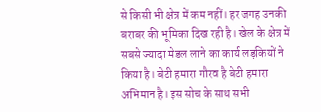से किसी भी क्षेत्र में कम नहीं। हर जगह उनकी बराबर की भूमिका दिख रही है। खेल के क्षेत्र में सबसे ज्यादा मेडल लाने का कार्य लड़कियों ने किया है। बेटी हमारा गौरव है बेटी हमारा अभिमान है। इस सोच के साथ सभी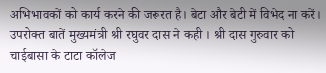अभिभावकों को कार्य करने की जरूरत है। बेटा और बेटी में विभेद ना करें। उपरोक्त बातें मुख्यमंत्री श्री रघुवर दास ने कही । श्री दास गुरुवार को चाईबासा के टाटा कॉलेज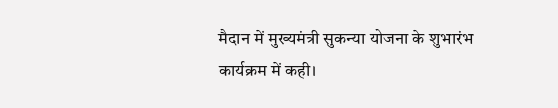मैदान में मुख्यमंत्री सुकन्या योजना के शुभारंभ कार्यक्रम में कही।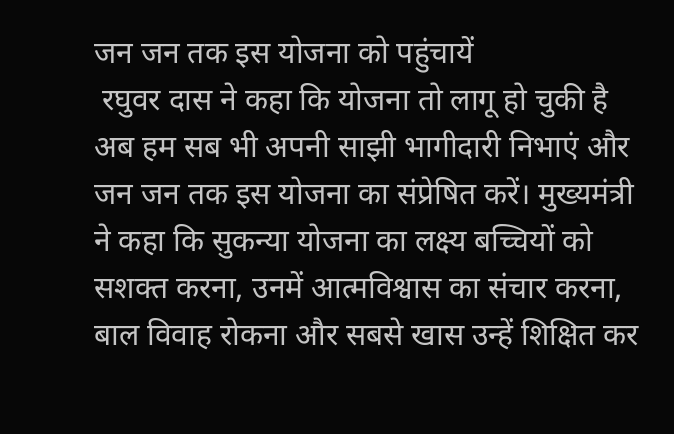जन जन तक इस योजना को पहुंचायें
 रघुवर दास ने कहा कि योजना तो लागू हो चुकी है अब हम सब भी अपनी साझी भागीदारी निभाएं और जन जन तक इस योजना का संप्रेषित करें। मुख्यमंत्री ने कहा कि सुकन्या योजना का लक्ष्य बच्चियों को सशक्त करना, उनमें आत्मविश्वास का संचार करना, बाल विवाह रोकना और सबसे खास उन्हें शिक्षित कर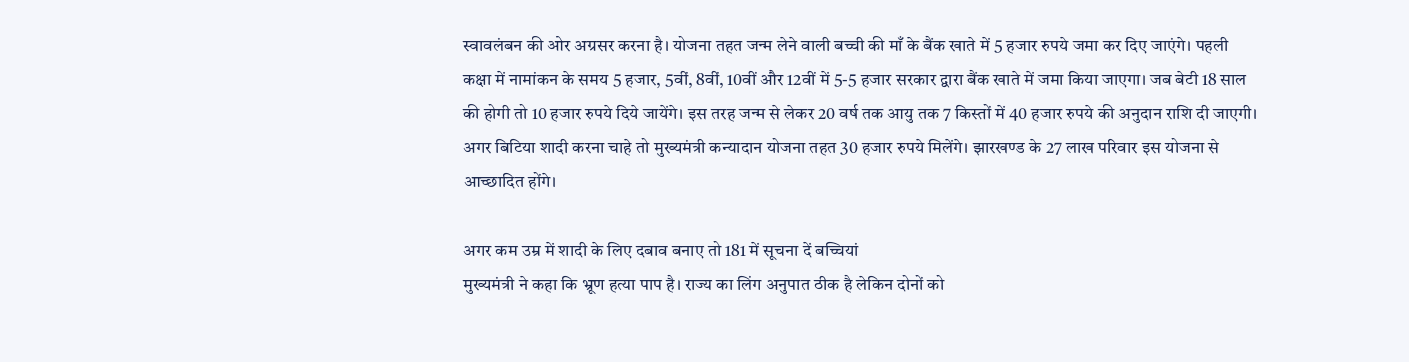स्वावलंबन की ओर अग्रसर करना है। योजना तहत जन्म लेने वाली बच्ची की माँ के बैंक खाते में 5 हजार रुपये जमा कर दिए जाएंगे। पहली कक्षा में नामांकन के समय 5 हजार, 5वीं, 8वीं, 10वीं और 12वीं में 5-5 हजार सरकार द्वारा बैंक खाते में जमा किया जाएगा। जब बेटी 18 साल की होगी तो 10 हजार रुपये दिये जायेंगे। इस तरह जन्म से लेकर 20 वर्ष तक आयु तक 7 किस्तों में 40 हजार रुपये की अनुदान राशि दी जाएगी। अगर बिटिया शादी करना चाहे तो मुख्यमंत्री कन्यादान योजना तहत 30 हजार रुपये मिलेंगे। झारखण्ड के 27 लाख परिवार इस योजना से आच्छादित होंगे।

अगर कम उम्र में शादी के लिए दबाव बनाए तो 181 में सूचना दें बच्चियां
मुख्यमंत्री ने कहा कि भ्रूण हत्या पाप है। राज्य का लिंग अनुपात ठीक है लेकिन दोनों को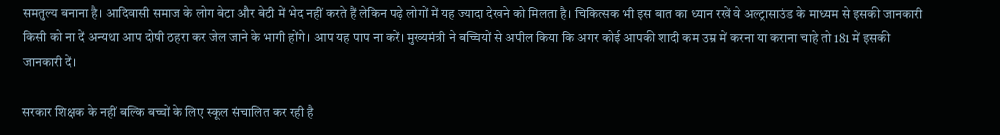समतुल्य बनाना है। आदिवासी समाज के लोग बेटा और बेटी में भेद नहीं करते हैं लेकिन पढ़े लोगों में यह ज्यादा देखने को मिलता है। चिकित्सक भी इस बात का ध्यान रखें वे अल्ट्रासाउंड के माध्यम से इसकी जानकारी किसी को ना दें अन्यथा आप दोषी ठहरा कर जेल जाने के भागी होंगे। आप यह पाप ना करें। मुख्यमंत्री ने बच्चियों से अपील किया कि अगर कोई आपकी शादी कम उम्र में करना या कराना चाहे तो 181 में इसकी जानकारी दें।

सरकार शिक्षक के नहीं बल्कि बच्चों के लिए स्कूल संचालित कर रही है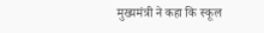मुख्यमंत्री ने कहा कि स्कूल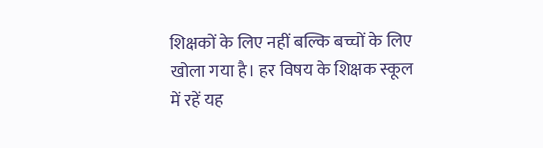शिक्षकों के लिए नहीं बल्कि बच्चों के लिए खोला गया है। हर विषय के शिक्षक स्कूल में रहें यह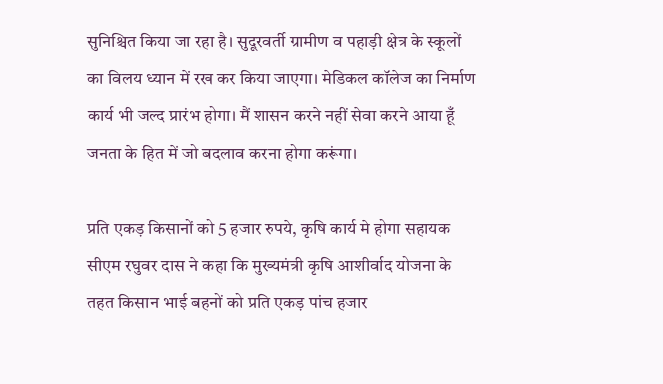सुनिश्चित किया जा रहा है। सुदूरवर्ती ग्रामीण व पहाड़ी क्षेत्र के स्कूलों का विलय ध्यान में रख कर किया जाएगा। मेडिकल कॉलेज का निर्माण कार्य भी जल्द प्रारंभ होगा। मैं शासन करने नहीं सेवा करने आया हूँ जनता के हित में जो बदलाव करना होगा करूंगा।

प्रति एकड़ किसानों को 5 हजार रुपये, कृषि कार्य मे होगा सहायक
सीएम रघुवर दास ने कहा कि मुख्यमंत्री कृषि आशीर्वाद योजना के तहत किसान भाई बहनों को प्रति एकड़ पांच हजार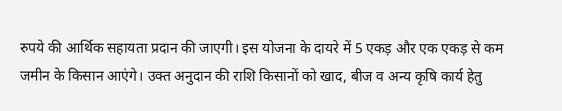रुपये की आर्थिक सहायता प्रदान की जाएगी। इस योजना के दायरे में 5 एकड़ और एक एकड़ से कम जमीन के किसान आएंगे। उक्त अनुदान की राशि किसानों को खाद, बीज व अन्य कृषि कार्य हेतु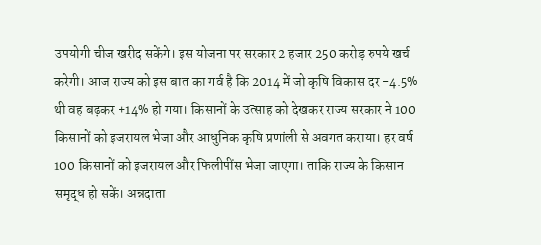उपयोगी चीज खरीद सकेंगे। इस योजना पर सरकार 2 हजार 250 करोड़ रुपये खर्च करेगी। आज राज्य को इस बात का गर्व है कि 2014 में जो कृषि विकास दर -4.5% थी वह बढ़कर +14% हो गया। किसानों के उत्साह को देखकर राज्य सरकार ने 100 किसानों को इजरायल भेजा और आधुनिक कृषि प्रणांली से अवगत कराया। हर वर्ष 100 किसानों को इजरायल और फिलीपींस भेजा जाएगा। ताकि राज्य के किसान समृद्ध हो सकें। अन्नदाता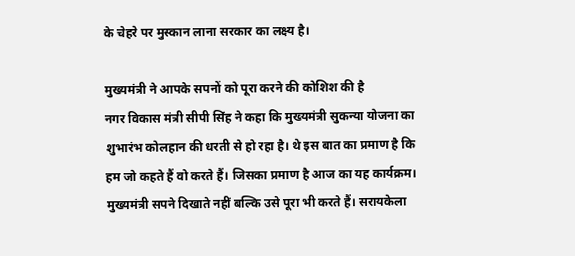के चेहरे पर मुस्कान लाना सरकार का लक्ष्य है।

मुख्यमंत्री ने आपके सपनों को पूरा करने की कोशिश की है
नगर विकास मंत्री सीपी सिंह ने कहा कि मुख्यमंत्री सुकन्या योजना का शुभारंभ कोलहान की धरती से हो रहा है। थे इस बात का प्रमाण है कि हम जो कहते हैं वो करते हैं। जिसका प्रमाण है आज का यह कार्यक्रम। मुख्यमंत्री सपने दिखाते नहीं बल्कि उसे पूरा भी करते हैं। सरायकेला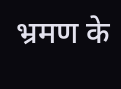भ्रमण के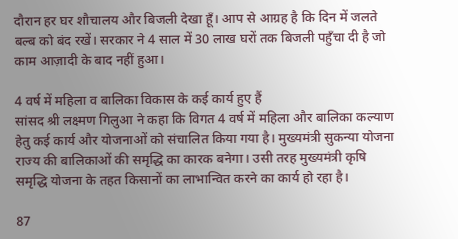दौरान हर घर शौचालय और बिजली देखा हूँ। आप से आग्रह है कि दिन में जलते बल्ब को बंद रखें। सरकार ने 4 साल में 30 लाख घरों तक बिजली पहुँचा दी है जो काम आज़ादी के बाद नहीं हुआ।

4 वर्ष में महिला व बालिका विकास के कई कार्य हुए हैं
सांसद श्री लक्ष्मण गिलुआ ने कहा कि विगत 4 वर्ष में महिला और बालिका कल्याण हेतु कई कार्य और योजनाओं को संचालित किया गया है। मुख्यमंत्री सुकन्या योजना राज्य की बालिकाओं की समृद्धि का कारक बनेगा। उसी तरह मुख्यमंत्री कृषि समृद्धि योजना के तहत किसानों का लाभान्वित करने का कार्य हो रहा है।

87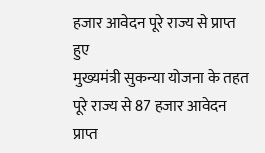हजार आवेदन पूरे राज्य से प्राप्त हुए
मुख्यमंत्री सुकन्या योजना के तहत पूरे राज्य से 87 हजार आवेदन प्राप्त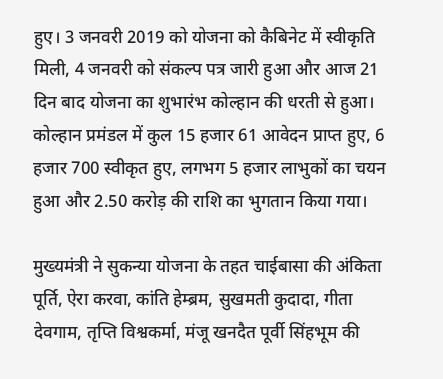हुए। 3 जनवरी 2019 को योजना को कैबिनेट में स्वीकृति मिली, 4 जनवरी को संकल्प पत्र जारी हुआ और आज 21 दिन बाद योजना का शुभारंभ कोल्हान की धरती से हुआ। कोल्हान प्रमंडल में कुल 15 हजार 61 आवेदन प्राप्त हुए, 6 हजार 700 स्वीकृत हुए, लगभग 5 हजार लाभुकों का चयन हुआ और 2.50 करोड़ की राशि का भुगतान किया गया।

मुख्यमंत्री ने सुकन्या योजना के तहत चाईबासा की अंकिता पूर्ति, ऐरा करवा, कांति हेम्ब्रम, सुखमती कुदादा, गीता देवगाम, तृप्ति विश्वकर्मा, मंजू खनदैत पूर्वी सिंहभूम की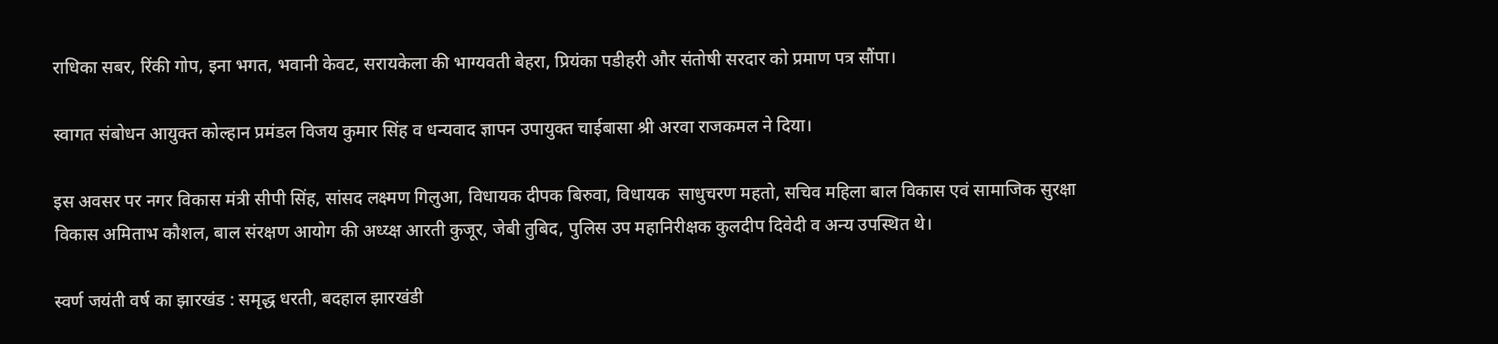राधिका सबर, रिंकी गोप, इना भगत, भवानी केवट, सरायकेला की भाग्यवती बेहरा, प्रियंका पडीहरी और संतोषी सरदार को प्रमाण पत्र सौंपा।

स्वागत संबोधन आयुक्त कोल्हान प्रमंडल विजय कुमार सिंह व धन्यवाद ज्ञापन उपायुक्त चाईबासा श्री अरवा राजकमल ने दिया।

इस अवसर पर नगर विकास मंत्री सीपी सिंह, सांसद लक्ष्मण गिलुआ, विधायक दीपक बिरुवा, विधायक  साधुचरण महतो, सचिव महिला बाल विकास एवं सामाजिक सुरक्षा विकास अमिताभ कौशल, बाल संरक्षण आयोग की अध्य्क्ष आरती कुजूर, जेबी तुबिद, पुलिस उप महानिरीक्षक कुलदीप दिवेदी व अन्य उपस्थित थे।

स्वर्ण जयंती वर्ष का झारखंड : समृद्ध धरती, बदहाल झारखंडी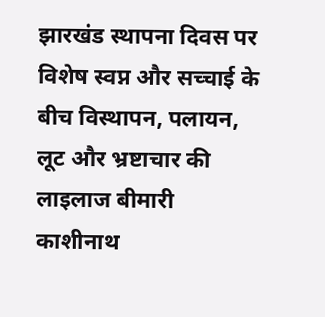झारखंड स्थापना दिवस पर विशेष स्वप्न और सच्चाई के बीच विस्थापन, पलायन, लूट और भ्रष्टाचार की लाइलाज बीमारी  काशीनाथ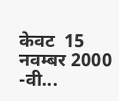केवट  15 नवम्बर 2000 -वी...